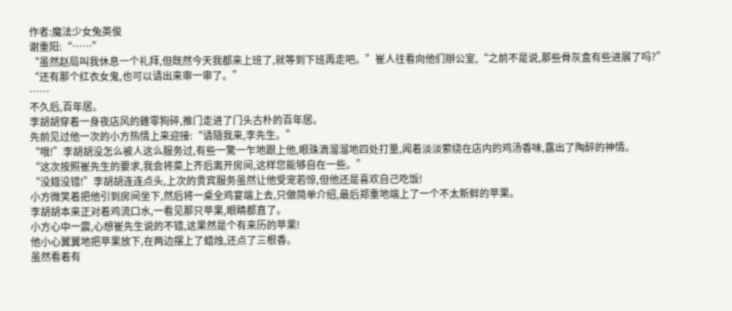作者:魔法少女兔英俊
谢重阳:“……”
“虽然赵局叫我休息一个礼拜,但既然今天我都来上班了,就等到下班再走吧。”崔人往看向他们辦公室,“之前不是说,那些骨灰盒有些进展了吗?”
“还有那个红衣女鬼,也可以请出来审一审了。”
……
不久后,百年居。
李胡胡穿着一身夜店风的雞零狗碎,推门走进了门头古朴的百年居。
先前见过他一次的小方热情上来迎接:“请隨我来,李先生。”
“哦!”李胡胡没怎么被人这么服务过,有些一驚一乍地跟上他,眼珠滴溜溜地四处打量,闻着淡淡萦绕在店内的鸡汤香味,露出了陶醉的神情。
“这次按照崔先生的要求,我会将菜上齐后离开房间,这样您能够自在一些。”
“没錯没错!”李胡胡连连点头,上次的贵宾服务虽然让他受宠若惊,但他还是喜欢自己吃饭!
小方微笑着把他引到房间坐下,然后将一桌全鸡宴端上去,只做简单介绍,最后郑重地端上了一个不太新鲜的苹果。
李胡胡本来正对着鸡流口水,一看见那只苹果,眼睛都直了。
小方心中一震,心想崔先生说的不错,这果然是个有来历的苹果!
他小心翼翼地把苹果放下,在两边摆上了蜡烛,还点了三根香。
虽然看着有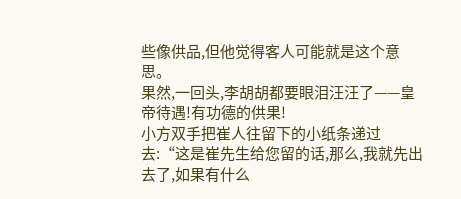些像供品,但他觉得客人可能就是这个意思。
果然,一回头,李胡胡都要眼泪汪汪了——皇帝待遇!有功德的供果!
小方双手把崔人往留下的小纸条递过去:“这是崔先生给您留的话,那么,我就先出去了,如果有什么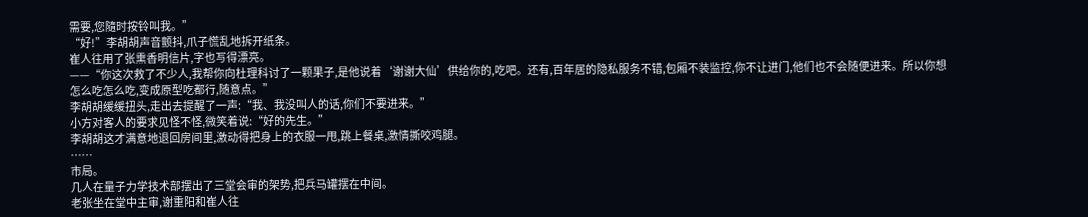需要,您隨时按铃叫我。”
“好!”李胡胡声音颤抖,爪子慌乱地拆开纸条。
崔人往用了张熏香明信片,字也写得漂亮。
——“你这次救了不少人,我帮你向杜理科讨了一颗果子,是他说着‘谢谢大仙’供给你的,吃吧。还有,百年居的隐私服务不错,包厢不装监控,你不让进门,他们也不会随便进来。所以你想怎么吃怎么吃,变成原型吃都行,随意点。”
李胡胡缓缓扭头,走出去提醒了一声:“我、我没叫人的话,你们不要进来。”
小方对客人的要求见怪不怪,微笑着说:“好的先生。”
李胡胡这才满意地退回房间里,激动得把身上的衣服一甩,跳上餐桌,激情撕咬鸡腿。
……
市局。
几人在量子力学技术部摆出了三堂会审的架势,把兵马罐摆在中间。
老张坐在堂中主审,谢重阳和崔人往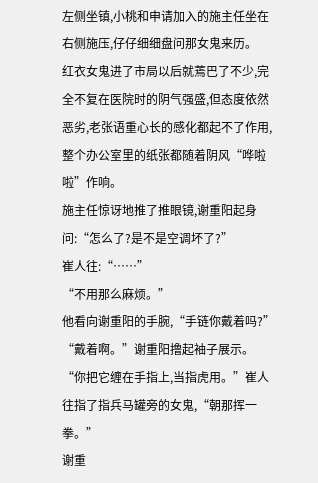左侧坐镇,小桃和申请加入的施主任坐在右侧施压,仔仔细细盘问那女鬼来历。
红衣女鬼进了市局以后就蔫巴了不少,完全不复在医院时的阴气强盛,但态度依然恶劣,老张语重心长的感化都起不了作用,整个办公室里的纸张都随着阴风“哗啦啦”作响。
施主任惊讶地推了推眼镜,谢重阳起身问:“怎么了?是不是空调坏了?”
崔人往:“……”
“不用那么麻烦。”
他看向谢重阳的手腕,“手链你戴着吗?”
“戴着啊。”谢重阳撸起袖子展示。
“你把它缠在手指上,当指虎用。”崔人往指了指兵马罐旁的女鬼,“朝那挥一拳。”
谢重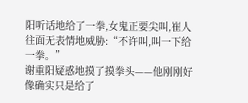阳听话地给了一拳,女鬼正要尖叫,崔人往面无表情地威胁:“不许叫,叫一下给一拳。”
谢重阳疑惑地摸了摸拳头——他刚刚好像确实只是给了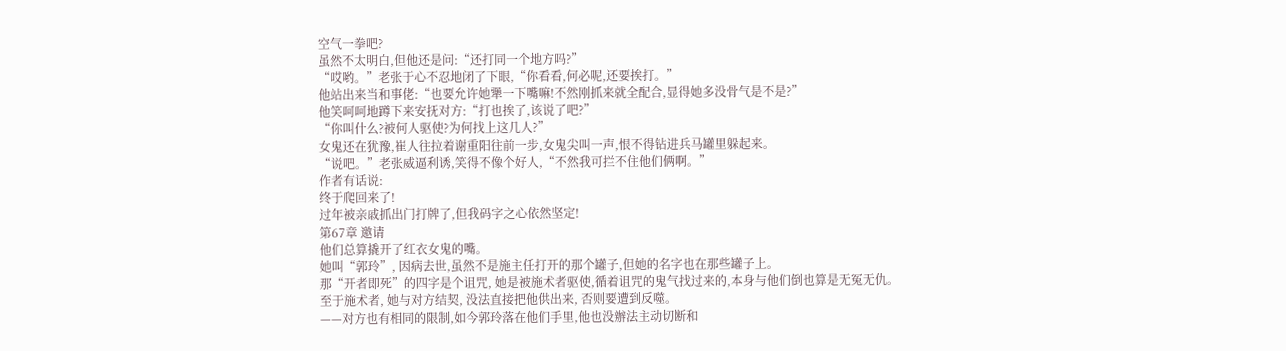空气一拳吧?
虽然不太明白,但他还是问:“还打同一个地方吗?”
“哎哟。”老张于心不忍地闭了下眼,“你看看,何必呢,还要挨打。”
他站出来当和事佬:“也要允许她犟一下嘴嘛!不然刚抓来就全配合,显得她多没骨气是不是?”
他笑呵呵地蹲下来安抚对方:“打也挨了,该说了吧?”
“你叫什么?被何人驱使?为何找上这几人?”
女鬼还在犹豫,崔人往拉着谢重阳往前一步,女鬼尖叫一声,恨不得钻进兵马罐里躲起来。
“说吧。”老张威逼利诱,笑得不像个好人,“不然我可拦不住他们俩啊。”
作者有话说:
终于爬回来了!
过年被亲戚抓出门打牌了,但我码字之心依然坚定!
第67章 邀请
他们总算撬开了红衣女鬼的嘴。
她叫“郭玲”, 因病去世,虽然不是施主任打开的那个罐子,但她的名字也在那些罐子上。
那“开者即死”的四字是个诅咒, 她是被施术者驱使,循着诅咒的鬼气找过来的,本身与他们倒也算是无冤无仇。
至于施术者, 她与对方结契, 没法直接把他供出来, 否则要遭到反噬。
——对方也有相同的限制,如今郭玲落在他们手里,他也没辦法主动切断和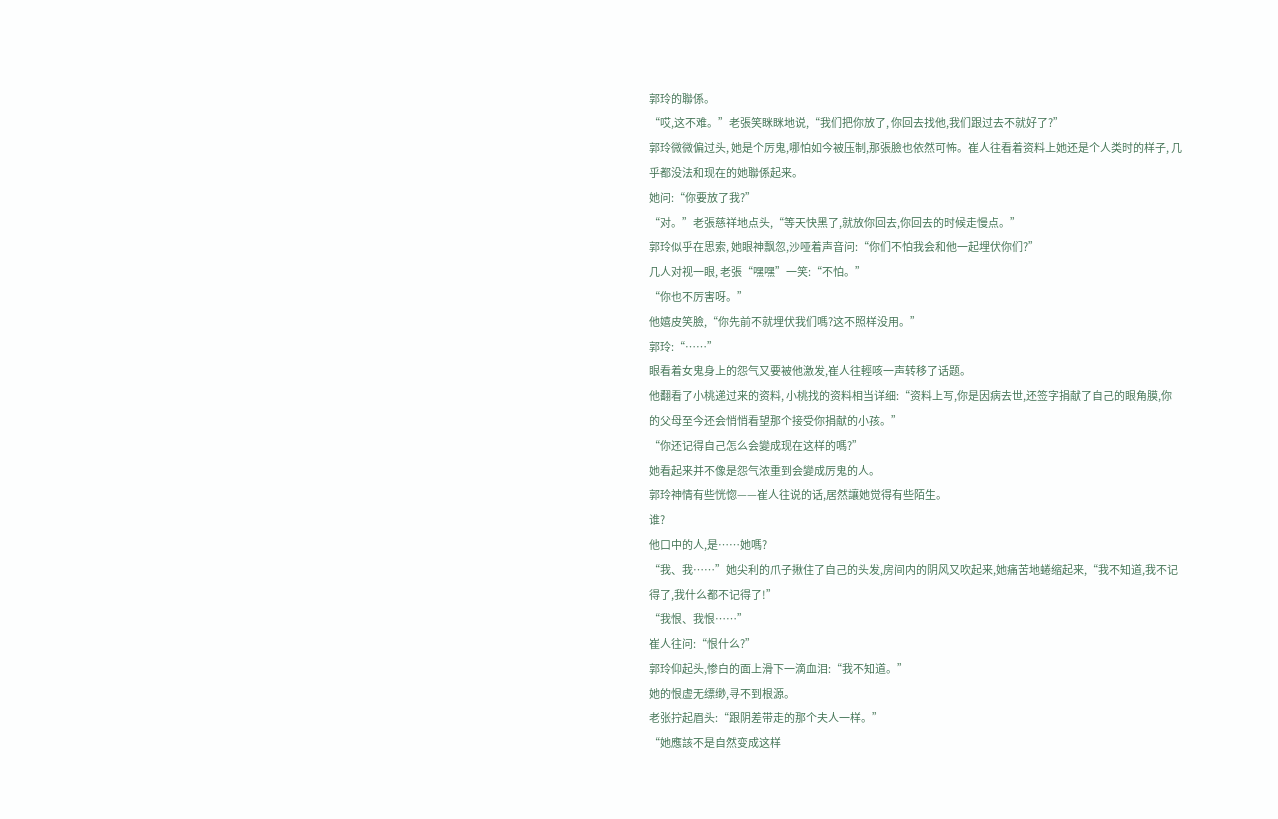郭玲的聯係。
“哎,这不难。”老張笑眯眯地说,“我们把你放了, 你回去找他,我们跟过去不就好了?”
郭玲微微偏过头, 她是个厉鬼,哪怕如今被压制,那張臉也依然可怖。崔人往看着资料上她还是个人类时的样子, 几乎都没法和现在的她聯係起来。
她问:“你要放了我?”
“对。”老張慈祥地点头,“等天快黑了,就放你回去,你回去的时候走慢点。”
郭玲似乎在思索, 她眼神飘忽,沙哑着声音问:“你们不怕我会和他一起埋伏你们?”
几人对视一眼, 老張“嘿嘿”一笑:“不怕。”
“你也不厉害呀。”
他嬉皮笑臉,“你先前不就埋伏我们嗎?这不照样没用。”
郭玲:“……”
眼看着女鬼身上的怨气又要被他激发,崔人往輕咳一声转移了话题。
他翻看了小桃递过来的资料, 小桃找的资料相当详细:“资料上写,你是因病去世,还签字捐献了自己的眼角膜,你的父母至今还会悄悄看望那个接受你捐献的小孩。”
“你还记得自己怎么会變成现在这样的嗎?”
她看起来并不像是怨气浓重到会變成厉鬼的人。
郭玲神情有些恍惚——崔人往说的话,居然讓她觉得有些陌生。
谁?
他口中的人,是……她嗎?
“我、我……”她尖利的爪子揪住了自己的头发,房间内的阴风又吹起来,她痛苦地蜷缩起来,“我不知道,我不记得了,我什么都不记得了!”
“我恨、我恨……”
崔人往问:“恨什么?”
郭玲仰起头,惨白的面上滑下一滴血泪:“我不知道。”
她的恨虚无缥缈,寻不到根源。
老张拧起眉头:“跟阴差带走的那个夫人一样。”
“她應該不是自然变成这样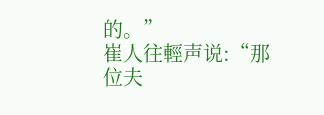的。”
崔人往輕声说:“那位夫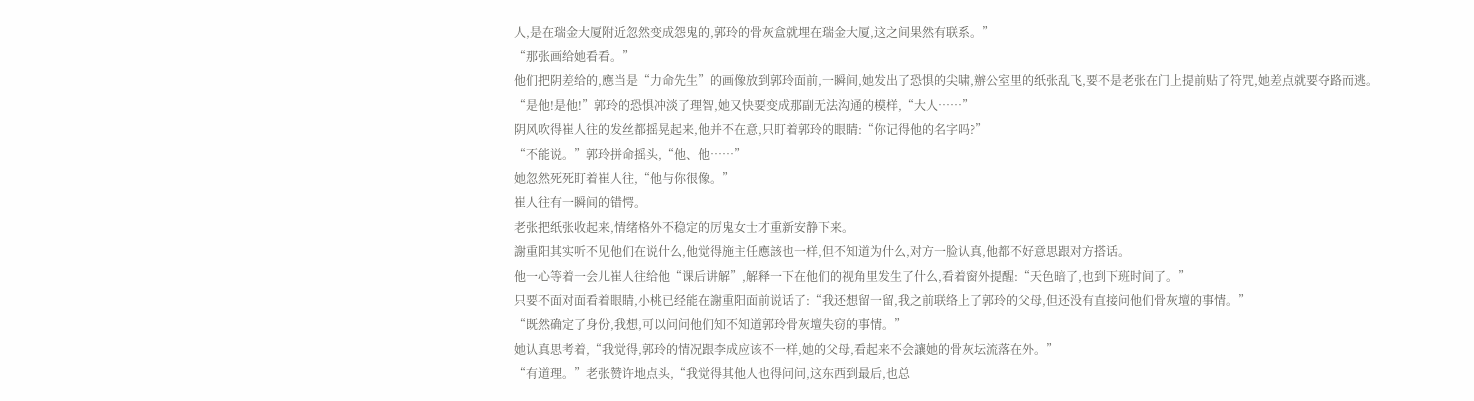人,是在瑞金大厦附近忽然变成怨鬼的,郭玲的骨灰盒就埋在瑞金大厦,这之间果然有联系。”
“那张画给她看看。”
他们把阴差给的,應当是“力命先生”的画像放到郭玲面前,一瞬间,她发出了恐惧的尖啸,辦公室里的纸张乱飞,要不是老张在门上提前贴了符咒,她差点就要夺路而逃。
“是他!是他!”郭玲的恐惧冲淡了理智,她又快要变成那副无法沟通的模样,“大人……”
阴风吹得崔人往的发丝都摇晃起来,他并不在意,只盯着郭玲的眼睛:“你记得他的名字吗?”
“不能说。”郭玲拼命摇头,“他、他……”
她忽然死死盯着崔人往,“他与你很像。”
崔人往有一瞬间的错愕。
老张把纸张收起来,情绪格外不稳定的厉鬼女士才重新安静下来。
謝重阳其实听不见他们在说什么,他觉得施主任應該也一样,但不知道为什么,对方一脸认真,他都不好意思跟对方搭话。
他一心等着一会儿崔人往给他“课后讲解”,解释一下在他们的视角里发生了什么,看着窗外提醒:“天色暗了,也到下班时间了。”
只要不面对面看着眼睛,小桃已经能在謝重阳面前说话了:“我还想留一留,我之前联络上了郭玲的父母,但还没有直接问他们骨灰壇的事情。”
“既然确定了身份,我想,可以问问他们知不知道郭玲骨灰壇失窃的事情。”
她认真思考着,“我觉得,郭玲的情况跟李成应该不一样,她的父母,看起来不会讓她的骨灰坛流落在外。”
“有道理。”老张赞许地点头,“我觉得其他人也得问问,这东西到最后,也总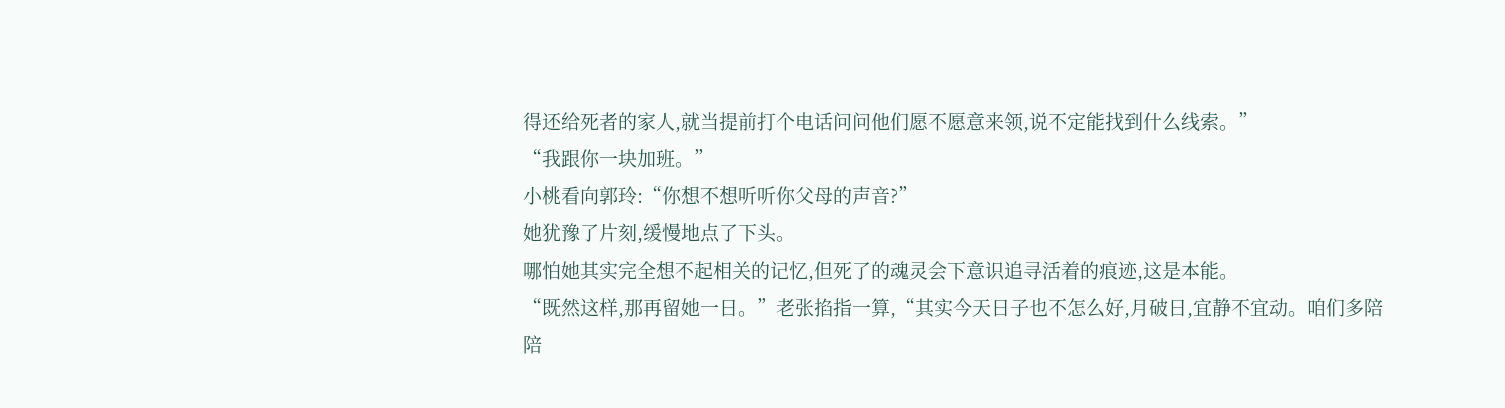得还给死者的家人,就当提前打个电话问问他们愿不愿意来领,说不定能找到什么线索。”
“我跟你一块加班。”
小桃看向郭玲:“你想不想听听你父母的声音?”
她犹豫了片刻,缓慢地点了下头。
哪怕她其实完全想不起相关的记忆,但死了的魂灵会下意识追寻活着的痕迹,这是本能。
“既然这样,那再留她一日。”老张掐指一算,“其实今天日子也不怎么好,月破日,宜静不宜动。咱们多陪陪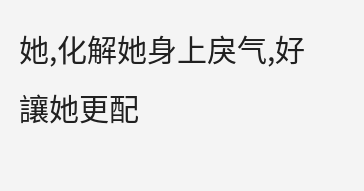她,化解她身上戾气,好讓她更配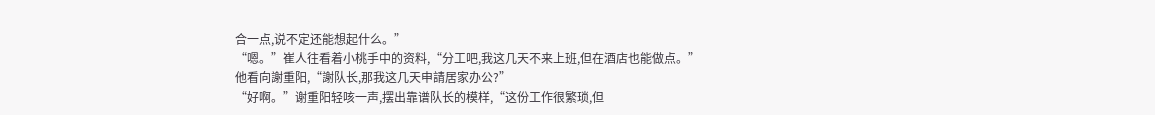合一点,说不定还能想起什么。”
“嗯。”崔人往看着小桃手中的资料,“分工吧,我这几天不来上班,但在酒店也能做点。”
他看向謝重阳,“謝队长,那我这几天申請居家办公?”
“好啊。”谢重阳轻咳一声,摆出靠谱队长的模样,“这份工作很繁琐,但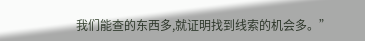我们能查的东西多,就证明找到线索的机会多。”